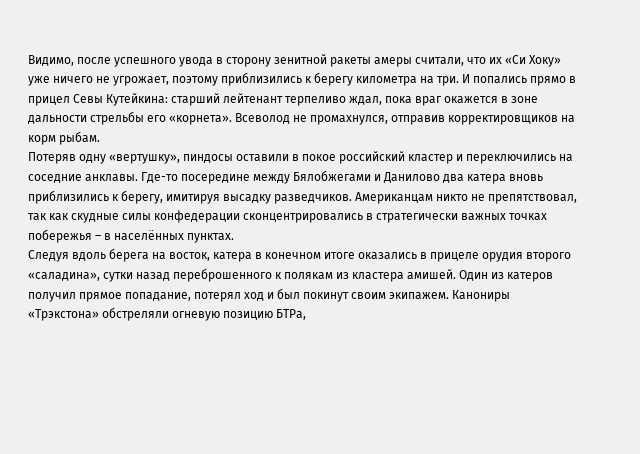Видимо, после успешного увода в сторону зенитной ракеты амеры считали, что их «Си Хоку» уже ничего не угрожает, поэтому приблизились к берегу километра на три. И попались прямо в прицел Севы Кутейкина: старший лейтенант терпеливо ждал, пока враг окажется в зоне дальности стрельбы его «корнета». Всеволод не промахнулся, отправив корректировщиков на корм рыбам.
Потеряв одну «вертушку», пиндосы оставили в покое российский кластер и переключились на соседние анклавы. Где-то посередине между Бялобжегами и Данилово два катера вновь приблизились к берегу, имитируя высадку разведчиков. Американцам никто не препятствовал, так как скудные силы конфедерации сконцентрировались в стратегически важных точках побережья – в населённых пунктах.
Следуя вдоль берега на восток, катера в конечном итоге оказались в прицеле орудия второго «саладина», сутки назад переброшенного к полякам из кластера амишей. Один из катеров получил прямое попадание, потерял ход и был покинут своим экипажем. Канониры «Трэкстона» обстреляли огневую позицию БТРа,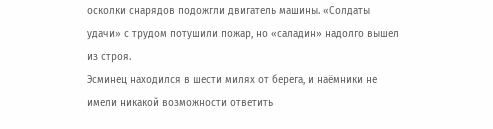осколки снарядов подожгли двигатель машины. «Солдаты удачи» с трудом потушили пожар, но «саладин» надолго вышел из строя.
Эсминец находился в шести милях от берега, и наёмники не имели никакой возможности ответить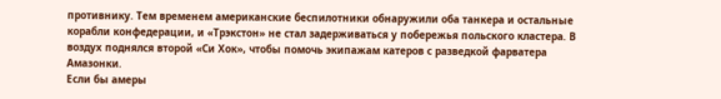противнику. Тем временем американские беспилотники обнаружили оба танкера и остальные корабли конфедерации, и «Трэкстон» не стал задерживаться у побережья польского кластера. В воздух поднялся второй «Си Хок», чтобы помочь экипажам катеров с разведкой фарватера Амазонки.
Если бы амеры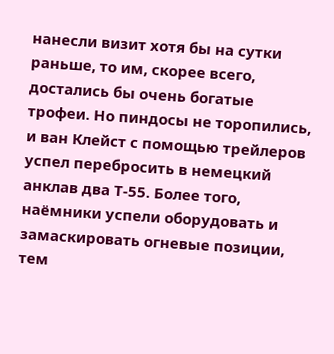нанесли визит хотя бы на сутки раньше, то им, скорее всего, достались бы очень богатые трофеи. Но пиндосы не торопились, и ван Клейст с помощью трейлеров успел перебросить в немецкий анклав два Т-55. Более того, наёмники успели оборудовать и замаскировать огневые позиции, тем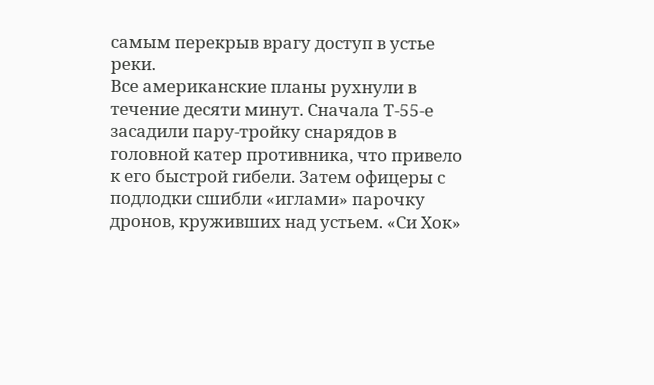самым перекрыв врагу доступ в устье реки.
Все американские планы рухнули в течение десяти минут. Сначала Т-55-е засадили пару-тройку снарядов в головной катер противника, что привело к его быстрой гибели. Затем офицеры с подлодки сшибли «иглами» парочку дронов, круживших над устьем. «Си Хок»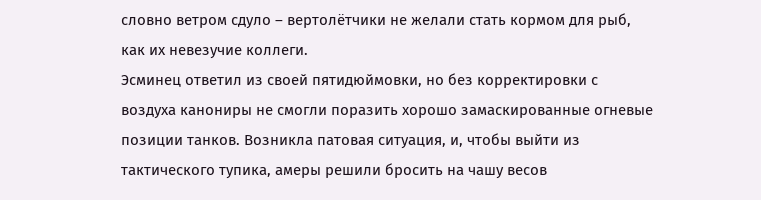словно ветром сдуло – вертолётчики не желали стать кормом для рыб, как их невезучие коллеги.
Эсминец ответил из своей пятидюймовки, но без корректировки с воздуха канониры не смогли поразить хорошо замаскированные огневые позиции танков. Возникла патовая ситуация, и, чтобы выйти из тактического тупика, амеры решили бросить на чашу весов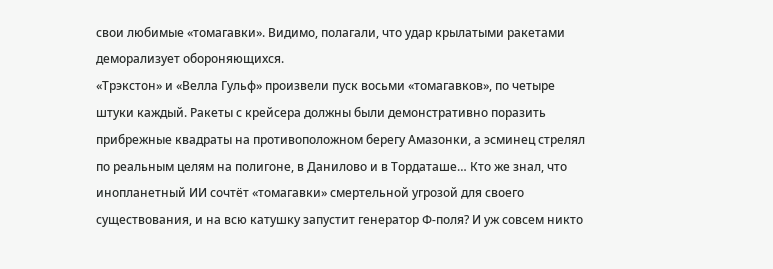свои любимые «томагавки». Видимо, полагали, что удар крылатыми ракетами деморализует обороняющихся.
«Трэкстон» и «Велла Гульф» произвели пуск восьми «томагавков», по четыре штуки каждый. Ракеты с крейсера должны были демонстративно поразить прибрежные квадраты на противоположном берегу Амазонки, а эсминец стрелял по реальным целям на полигоне, в Данилово и в Тордаташе… Кто же знал, что инопланетный ИИ сочтёт «томагавки» смертельной угрозой для своего существования, и на всю катушку запустит генератор Ф-поля? И уж совсем никто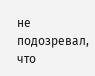не подозревал, что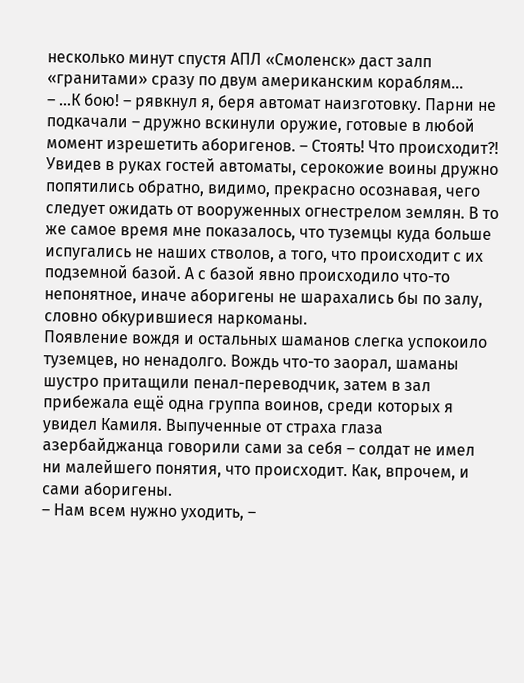несколько минут спустя АПЛ «Смоленск» даст залп «гранитами» сразу по двум американским кораблям…
– …К бою! – рявкнул я, беря автомат наизготовку. Парни не подкачали – дружно вскинули оружие, готовые в любой момент изрешетить аборигенов. – Стоять! Что происходит?!
Увидев в руках гостей автоматы, серокожие воины дружно попятились обратно, видимо, прекрасно осознавая, чего следует ожидать от вооруженных огнестрелом землян. В то же самое время мне показалось, что туземцы куда больше испугались не наших стволов, а того, что происходит с их подземной базой. А с базой явно происходило что-то непонятное, иначе аборигены не шарахались бы по залу, словно обкурившиеся наркоманы.
Появление вождя и остальных шаманов слегка успокоило туземцев, но ненадолго. Вождь что-то заорал, шаманы шустро притащили пенал-переводчик, затем в зал прибежала ещё одна группа воинов, среди которых я увидел Камиля. Выпученные от страха глаза азербайджанца говорили сами за себя – солдат не имел ни малейшего понятия, что происходит. Как, впрочем, и сами аборигены.
– Нам всем нужно уходить, –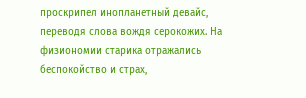проскрипел инопланетный девайс, переводя слова вождя серокожих. На физиономии старика отражались беспокойство и страх,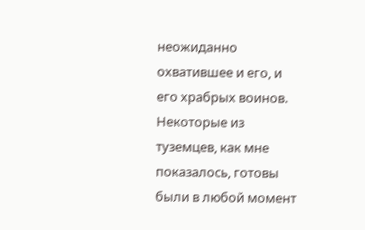неожиданно охватившее и его, и его храбрых воинов. Некоторые из туземцев, как мне показалось, готовы были в любой момент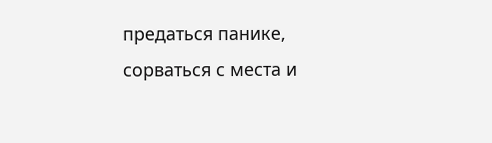предаться панике, сорваться с места и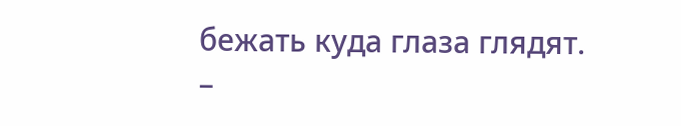бежать куда глаза глядят. –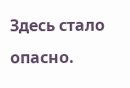Здесь стало опасно.